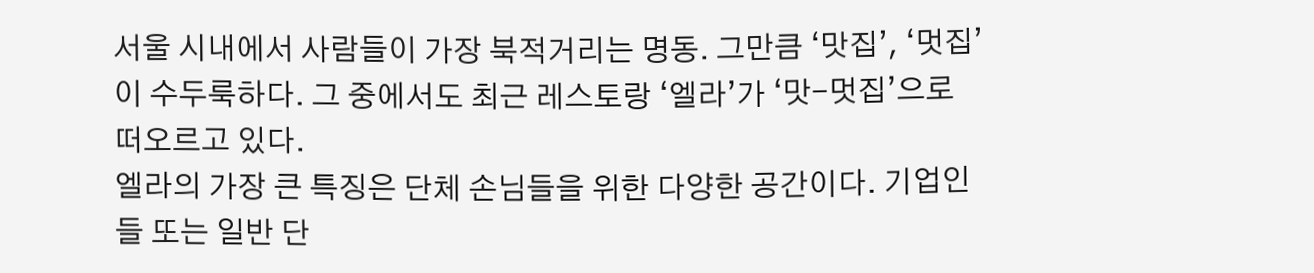서울 시내에서 사람들이 가장 북적거리는 명동. 그만큼 ‘맛집’, ‘멋집’이 수두룩하다. 그 중에서도 최근 레스토랑 ‘엘라’가 ‘맛-멋집’으로 떠오르고 있다.
엘라의 가장 큰 특징은 단체 손님들을 위한 다양한 공간이다. 기업인들 또는 일반 단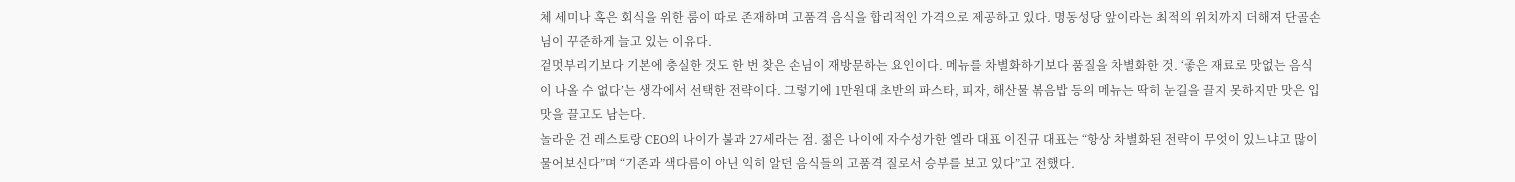체 세미나 혹은 회식을 위한 룸이 따로 존재하며 고품격 음식을 합리적인 가격으로 제공하고 있다. 명동성당 앞이라는 최적의 위치까지 더해져 단골손님이 꾸준하게 늘고 있는 이유다.
겉멋부리기보다 기본에 충실한 것도 한 번 찾은 손님이 재방문하는 요인이다. 메뉴를 차별화하기보다 품질을 차별화한 것. ‘좋은 재료로 맛없는 음식이 나올 수 없다’는 생각에서 선택한 전략이다. 그렇기에 1만원대 초반의 파스타, 피자, 해산물 볶음밥 등의 메뉴는 딱히 눈길을 끌지 못하지만 맛은 입맛을 끌고도 남는다.
놀라운 건 레스토랑 CEO의 나이가 불과 27세라는 점. 젊은 나이에 자수성가한 엘라 대표 이진규 대표는 “항상 차별화된 전략이 무엇이 있느냐고 많이 물어보신다”며 “기존과 색다름이 아닌 익히 알던 음식들의 고품격 질로서 승부를 보고 있다”고 전했다.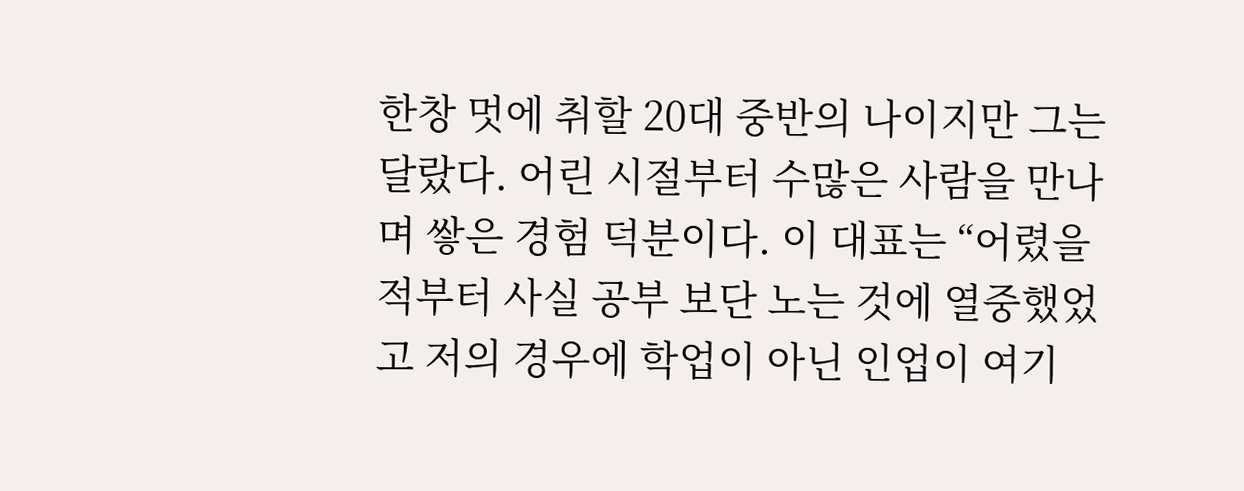한창 멋에 취할 20대 중반의 나이지만 그는 달랐다. 어린 시절부터 수많은 사람을 만나며 쌓은 경험 덕분이다. 이 대표는 “어렸을 적부터 사실 공부 보단 노는 것에 열중했었고 저의 경우에 학업이 아닌 인업이 여기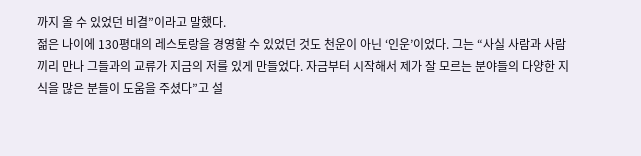까지 올 수 있었던 비결”이라고 말했다.
젊은 나이에 130평대의 레스토랑을 경영할 수 있었던 것도 천운이 아닌 ‘인운’이었다. 그는 “사실 사람과 사람끼리 만나 그들과의 교류가 지금의 저를 있게 만들었다. 자금부터 시작해서 제가 잘 모르는 분야들의 다양한 지식을 많은 분들이 도움을 주셨다”고 설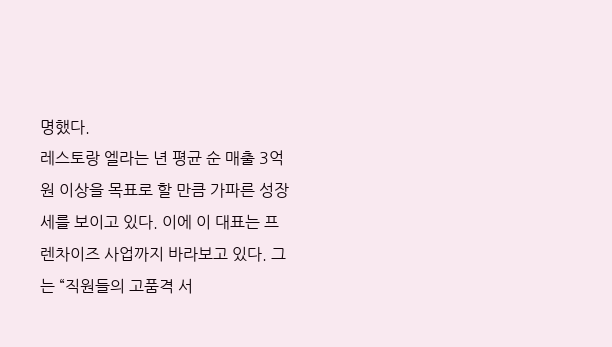명했다.
레스토랑 엘라는 년 평균 순 매출 3억 원 이상을 목표로 할 만큼 가파른 성장세를 보이고 있다. 이에 이 대표는 프렌차이즈 사업까지 바라보고 있다. 그는 “직원들의 고품격 서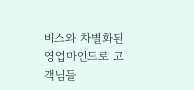비스와 차별화된 영업마인드로 고객님들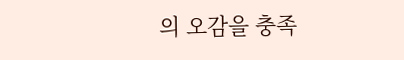의 오감을 충족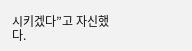시키겠다”고 자신했다.